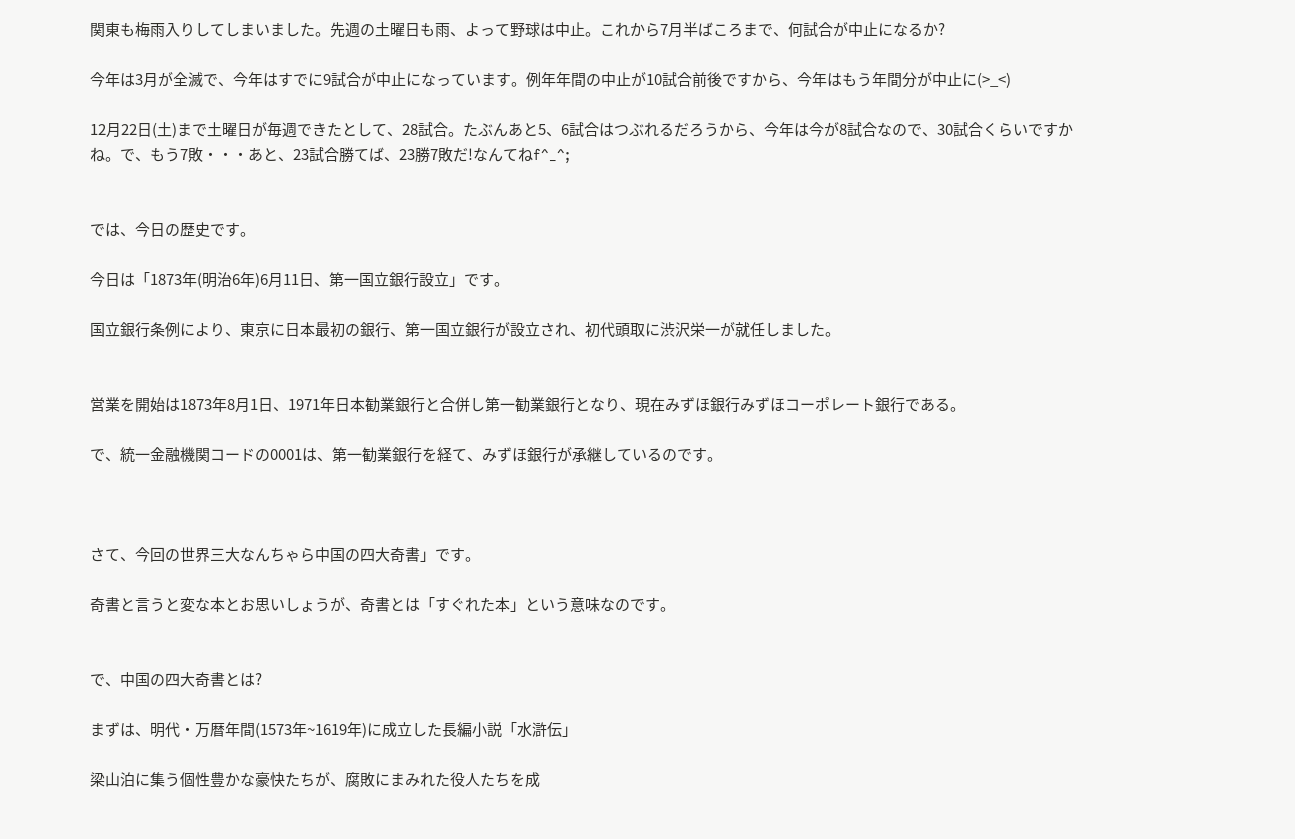関東も梅雨入りしてしまいました。先週の土曜日も雨、よって野球は中止。これから7月半ばころまで、何試合が中止になるか?

今年は3月が全滅で、今年はすでに9試合が中止になっています。例年年間の中止が10試合前後ですから、今年はもう年間分が中止に(>_<)

12月22日(土)まで土曜日が毎週できたとして、28試合。たぶんあと5、6試合はつぶれるだろうから、今年は今が8試合なので、30試合くらいですかね。で、もう7敗・・・あと、23試合勝てば、23勝7敗だ!なんてねf^_^;


では、今日の歴史です。

今日は「1873年(明治6年)6月11日、第一国立銀行設立」です。

国立銀行条例により、東京に日本最初の銀行、第一国立銀行が設立され、初代頭取に渋沢栄一が就任しました。


営業を開始は1873年8月1日、1971年日本勧業銀行と合併し第一勧業銀行となり、現在みずほ銀行みずほコーポレート銀行である。

で、統一金融機関コードの0001は、第一勧業銀行を経て、みずほ銀行が承継しているのです。



さて、今回の世界三大なんちゃら中国の四大奇書」です。

奇書と言うと変な本とお思いしょうが、奇書とは「すぐれた本」という意味なのです。


で、中国の四大奇書とは?

まずは、明代・万暦年間(1573年~1619年)に成立した長編小説「水滸伝」

梁山泊に集う個性豊かな豪快たちが、腐敗にまみれた役人たちを成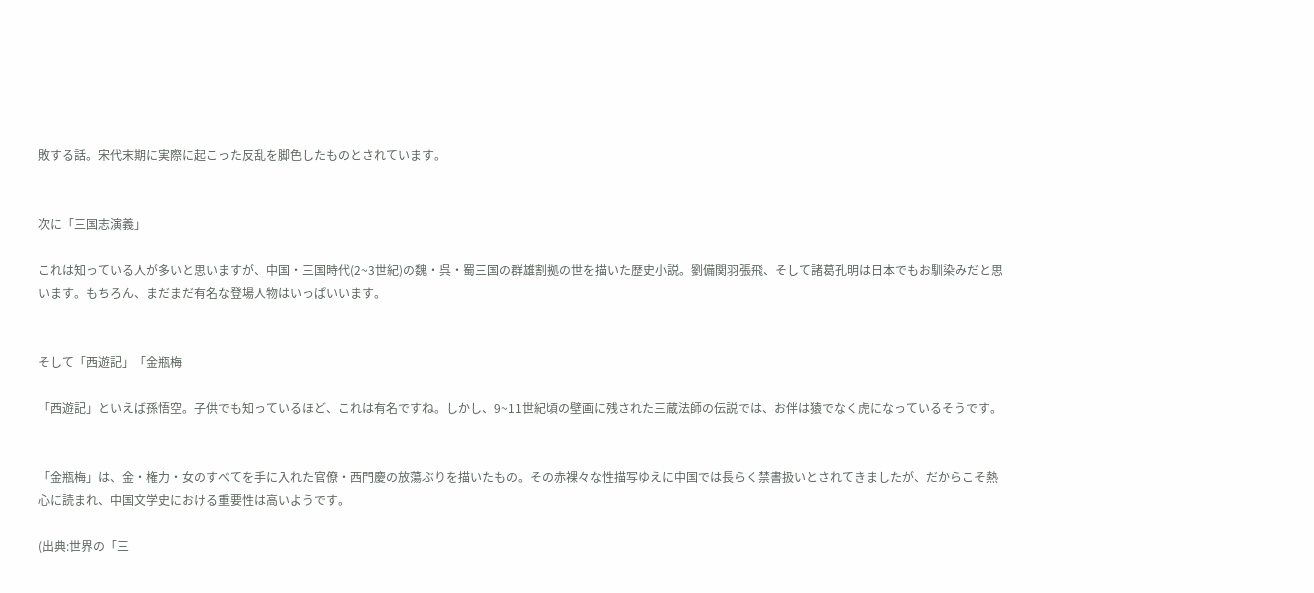敗する話。宋代末期に実際に起こった反乱を脚色したものとされています。


次に「三国志演義」

これは知っている人が多いと思いますが、中国・三国時代(2~3世紀)の魏・呉・蜀三国の群雄割拠の世を描いた歴史小説。劉備関羽張飛、そして諸葛孔明は日本でもお馴染みだと思います。もちろん、まだまだ有名な登場人物はいっぱいいます。


そして「西遊記」「金瓶梅

「西遊記」といえば孫悟空。子供でも知っているほど、これは有名ですね。しかし、9~11世紀頃の壁画に残された三蔵法師の伝説では、お伴は猿でなく虎になっているそうです。


「金瓶梅」は、金・権力・女のすべてを手に入れた官僚・西門慶の放蕩ぶりを描いたもの。その赤裸々な性描写ゆえに中国では長らく禁書扱いとされてきましたが、だからこそ熱心に読まれ、中国文学史における重要性は高いようです。

(出典:世界の「三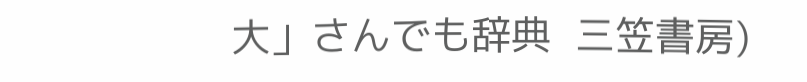大」さんでも辞典  三笠書房)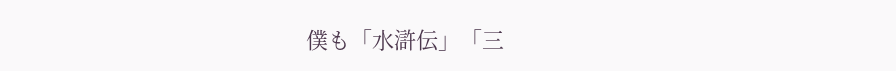僕も「水滸伝」「三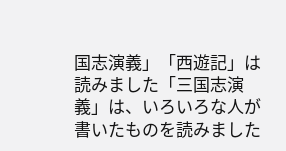国志演義」「西遊記」は読みました「三国志演義」は、いろいろな人が書いたものを読みました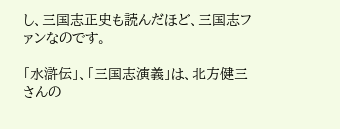し、三国志正史も読んだほど、三国志ファンなのです。

「水滸伝」、「三国志演義」は、北方健三さんの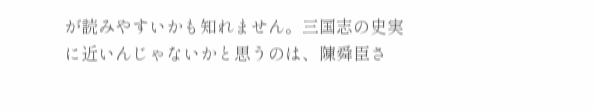が読みやすいかも知れません。三国志の史実に近いんじゃないかと思うのは、陳舜臣さ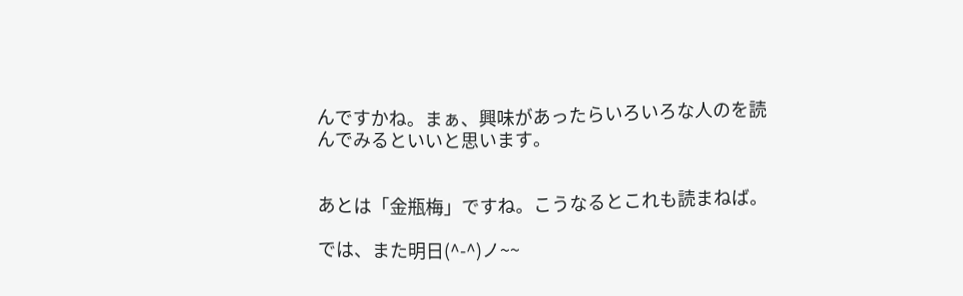んですかね。まぁ、興味があったらいろいろな人のを読んでみるといいと思います。


あとは「金瓶梅」ですね。こうなるとこれも読まねば。

では、また明日(^-^)ノ~~